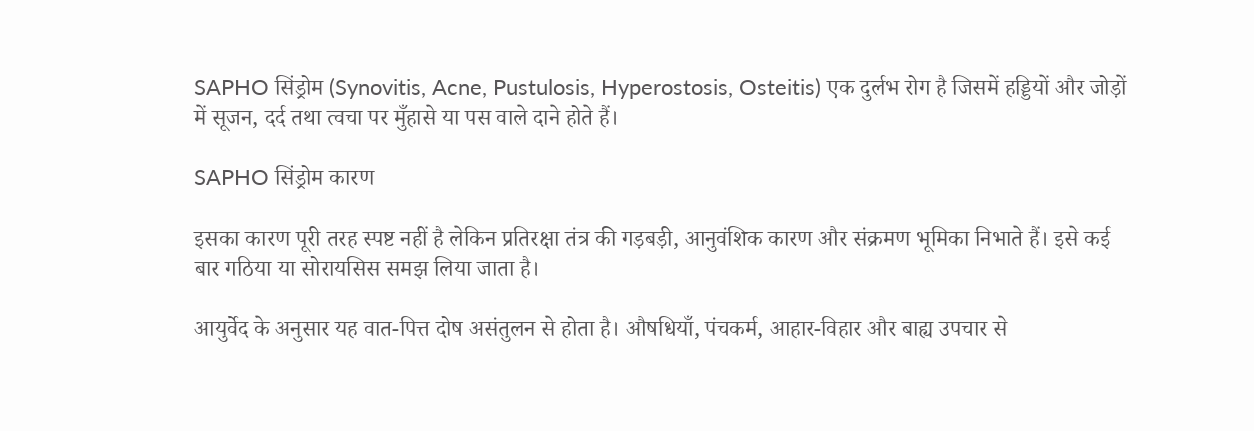SAPHO सिंड्रोम (Synovitis, Acne, Pustulosis, Hyperostosis, Osteitis) एक दुर्लभ रोग है जिसमें हड्डियों और जोड़ों में सूजन, दर्द तथा त्वचा पर मुँहासे या पस वाले दाने होते हैं।

SAPHO सिंड्रोम कारण

इसका कारण पूरी तरह स्पष्ट नहीं है लेकिन प्रतिरक्षा तंत्र की गड़बड़ी, आनुवंशिक कारण और संक्रमण भूमिका निभाते हैं। इसे कई बार गठिया या सोरायसिस समझ लिया जाता है।

आयुर्वेद के अनुसार यह वात-पित्त दोष असंतुलन से होता है। औषधियाँ, पंचकर्म, आहार-विहार और बाह्य उपचार से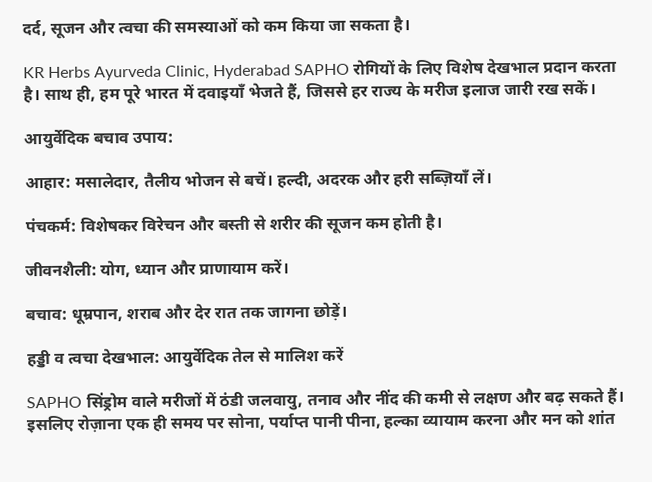दर्द, सूजन और त्वचा की समस्याओं को कम किया जा सकता है।

KR Herbs Ayurveda Clinic, Hyderabad SAPHO रोगियों के लिए विशेष देखभाल प्रदान करता है। साथ ही, हम पूरे भारत में दवाइयाँ भेजते हैं, जिससे हर राज्य के मरीज इलाज जारी रख सकें।

आयुर्वेदिक बचाव उपाय:

आहार: मसालेदार, तैलीय भोजन से बचें। हल्दी, अदरक और हरी सब्ज़ियाँ लें।

पंचकर्म: विशेषकर विरेचन और बस्ती से शरीर की सूजन कम होती है।

जीवनशैली: योग, ध्यान और प्राणायाम करें।

बचाव: धूम्रपान, शराब और देर रात तक जागना छोड़ें।

हड्डी व त्वचा देखभाल: आयुर्वेदिक तेल से मालिश करें

SAPHO सिंड्रोम वाले मरीजों में ठंडी जलवायु, तनाव और नींद की कमी से लक्षण और बढ़ सकते हैं। इसलिए रोज़ाना एक ही समय पर सोना, पर्याप्त पानी पीना, हल्का व्यायाम करना और मन को शांत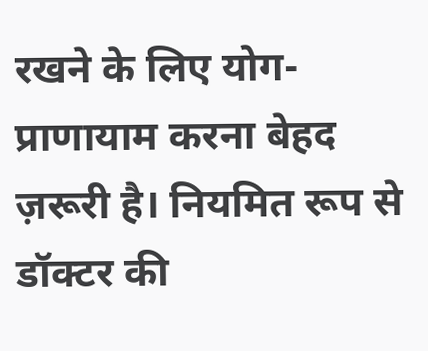रखने के लिए योग-प्राणायाम करना बेहद ज़रूरी है। नियमित रूप से डॉक्टर की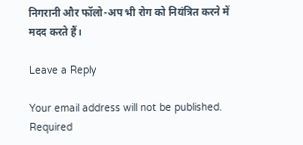निगरानी और फॉलो-अप भी रोग को नियंत्रित करने में मदद करते हैं।

Leave a Reply

Your email address will not be published. Required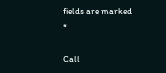fields are marked *

Call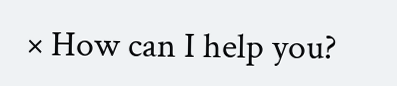× How can I help you?